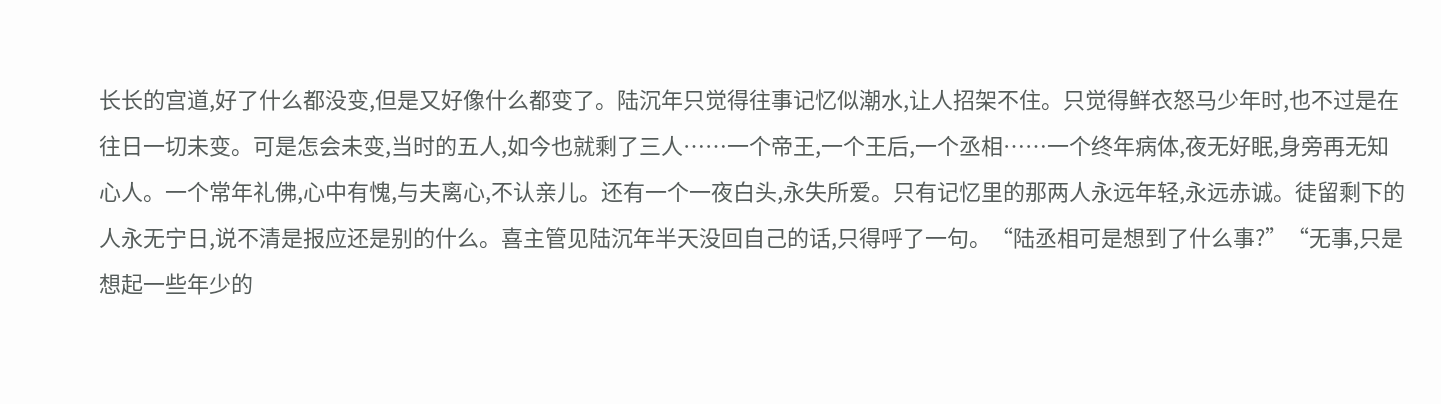长长的宫道,好了什么都没变,但是又好像什么都变了。陆沉年只觉得往事记忆似潮水,让人招架不住。只觉得鲜衣怒马少年时,也不过是在往日一切未变。可是怎会未变,当时的五人,如今也就剩了三人……一个帝王,一个王后,一个丞相……一个终年病体,夜无好眠,身旁再无知心人。一个常年礼佛,心中有愧,与夫离心,不认亲儿。还有一个一夜白头,永失所爱。只有记忆里的那两人永远年轻,永远赤诚。徒留剩下的人永无宁日,说不清是报应还是别的什么。喜主管见陆沉年半天没回自己的话,只得呼了一句。“陆丞相可是想到了什么事?”“无事,只是想起一些年少的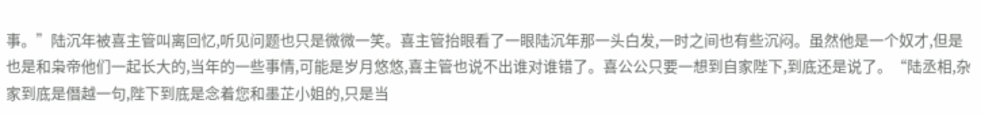事。”陆沉年被喜主管叫离回忆,听见问题也只是微微一笑。喜主管抬眼看了一眼陆沉年那一头白发,一时之间也有些沉闷。虽然他是一个奴才,但是也是和枭帝他们一起长大的,当年的一些事情,可能是岁月悠悠,喜主管也说不出谁对谁错了。喜公公只要一想到自家陛下,到底还是说了。“陆丞相,杂家到底是僭越一句,陛下到底是念着您和墨芷小姐的,只是当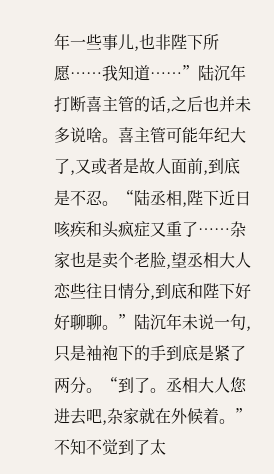年一些事儿,也非陛下所愿……我知道……”陆沉年打断喜主管的话,之后也并未多说啥。喜主管可能年纪大了,又或者是故人面前,到底是不忍。“陆丞相,陛下近日咳疾和头疯症又重了……杂家也是卖个老脸,望丞相大人恋些往日情分,到底和陛下好好聊聊。”陆沉年未说一句,只是袖袍下的手到底是紧了两分。“到了。丞相大人您进去吧,杂家就在外候着。”不知不觉到了太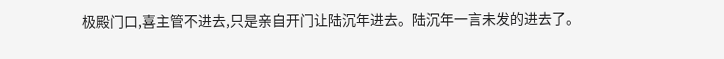极殿门口,喜主管不进去,只是亲自开门让陆沉年进去。陆沉年一言未发的进去了。